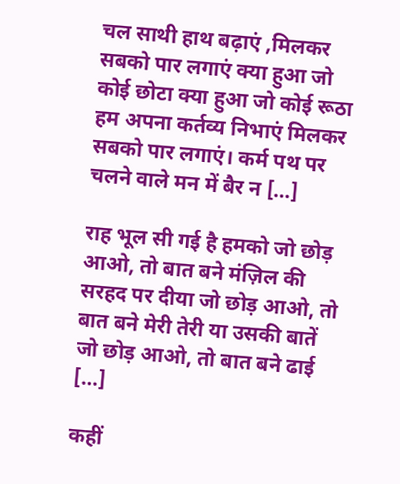चल साथी हाथ बढ़ाएं ,मिलकर सबको पार लगाएं क्या हुआ जो कोई छोटा क्या हुआ जो कोई रूठा हम अपना कर्तव्य निभाएं मिलकर सबको पार लगाएं। कर्म पथ पर चलने वाले मन में बैर न […]

राह भूल सी गई है हमको जो छोड़ आओ, तो बात बने मंज़िल की सरहद पर दीया जो छोड़ आओ, तो बात बने मेरी तेरी या उसकी बातें जो छोड़ आओ, तो बात बने ढाई […]

कहीं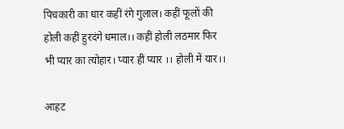पिचकारी का धार कहीं रंगे गुलाल। कहीं फूलों की होली कहीं हुरदंगे धमाल।। कहीं होली लठमार फिर भी प्यार का त्योहार। प्यार हीं प्यार ।। होली में यार।।

आहट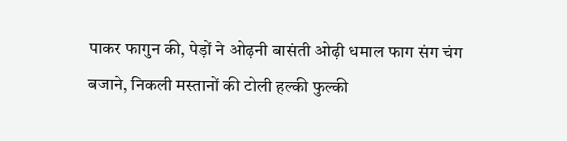पाकर फागुन की, पेड़ों ने ओढ़नी बासंती ओढ़ी धमाल फाग संग चंग बजाने, निकली मस्तानों की टोली हल्की फुल्की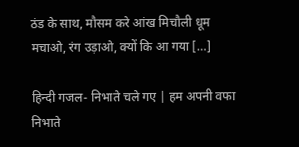ठंड के साथ, मौसम करे आंख मिचौली धूम मचाओ, रंग उड़ाओ, क्यों कि आ गया […]

हिन्दी गजल- निभाते चले गए | हम अपनी वफा निभाते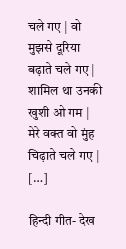चले गए | वो मुझसे दूरिया बढ़ाते चले गए | शामिल था उनकी खुशी ओ गम | मेरे वक्त वो मुंह चिढ़ाते चले गए | […]

हिन्दी गीत- देख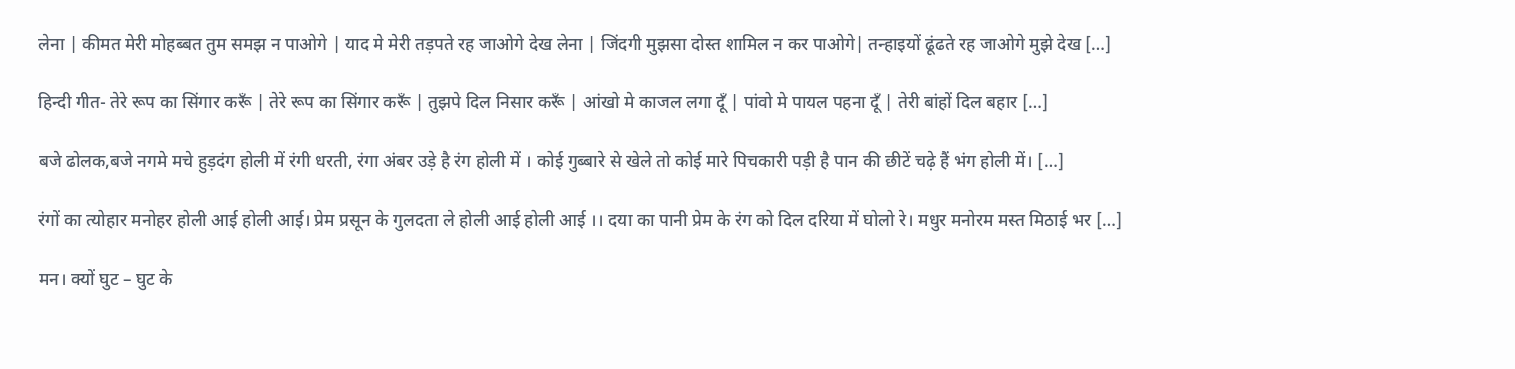लेना | कीमत मेरी मोहब्बत तुम समझ न पाओगे | याद मे मेरी तड़पते रह जाओगे देख लेना | जिंदगी मुझसा दोस्त शामिल न कर पाओगे| तन्हाइयों ढूंढते रह जाओगे मुझे देख […]

हिन्दी गीत- तेरे रूप का सिंगार करूँ | तेरे रूप का सिंगार करूँ | तुझपे दिल निसार करूँ | आंखो मे काजल लगा दूँ | पांवो मे पायल पहना दूँ | तेरी बांहों दिल बहार […]

बजे ढोलक,बजे नगमे मचे हुड़दंग होली में रंगी धरती, रंगा अंबर उड़े है रंग होली में । कोई गुब्बारे से खेले तो कोई मारे पिचकारी पड़ी है पान की छीटें चढ़े हैं भंग होली में। […]

रंगों का त्योहार मनोहर होली आई होली आई। प्रेम प्रसून के गुलदता ले होली आई होली आई ।। दया का पानी प्रेम के रंग को दिल दरिया में घोलो रे। मधुर मनोरम मस्त मिठाई भर […]

मन। क्यों घुट – घुट के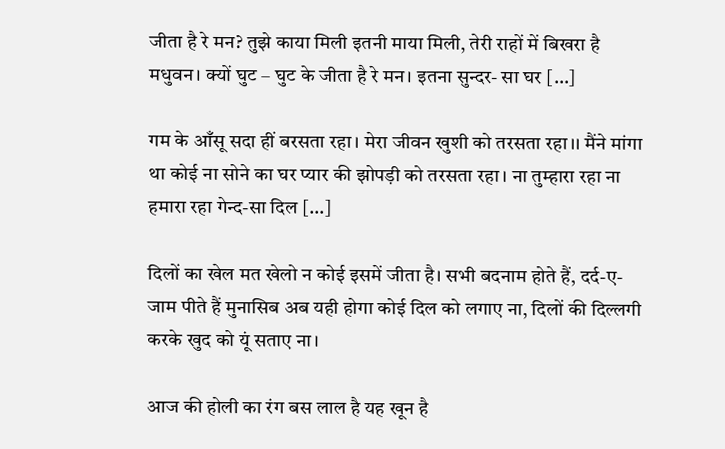जीता है रे मन? तुझे काया मिली इतनी माया मिली, तेरी राहों में बिखरा है मधुवन। क्यों घुट – घुट के जीता है रे मन। इतना सुन्दर- सा घर […]

गम के आँसू सदा हीं बरसता रहा। मेरा जीवन खुशी को तरसता रहा।। मैंने मांगा था कोई ना सोने का घर प्यार की झोपड़ी को तरसता रहा। ना तुम्हारा रहा ना हमारा रहा गेन्द-सा दिल […]

दिलों का खेल मत खेलो न कोई इसमें जीता है। सभी बदनाम होते हैं, दर्द-ए-जाम पीते हैं मुनासिब अब यही होगा कोई दिल को लगाए ना, दिलों की दिल्लगी करके खुद को यूं सताए ना।

आज की होली का रंग बस लाल है यह खून है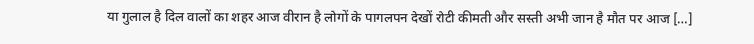या गुलाल है दिल वालों का शहर आज वीरान है लोगों के पागलपन देखों रोटी कीमती और सस्ती अभी जान है मौत पर आज […]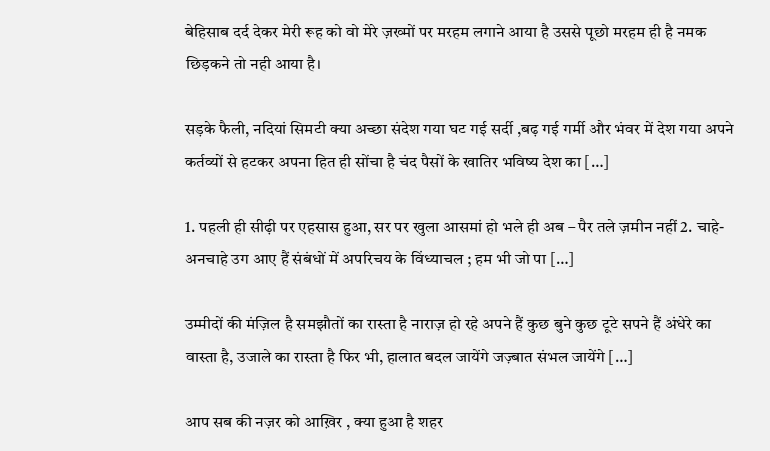बेहिसाब दर्द देकर मेरी रूह को वो मेरे ज़ख्मों पर मरहम लगाने आया है उससे पूछो मरहम ही है नमक छिड़कने तो नही आया है।

सड़के फैली, नदियां सिमटी क्या अच्छा संदेश गया घट गई सर्दी ,बढ़ गई गर्मी और भंवर में देश गया अपने कर्तव्यों से हटकर अपना हित ही सोंचा है चंद पैसों के खातिर भविष्य देश का […]

1. पहली ही सीढ़ी पर एहसास हुआ, सर पर खुला आसमां हो भले ही अब – पैर तले ज़मीन नहीं 2. चाहे-अनचाहे उग आए हैं संबंधों में अपरिचय के विंध्याचल ; हम भी जो पा […]

उम्मीदों की मंज़िल है समझौतों का रास्ता है नाराज़ हो रहे अपने हैं कुछ बुने कुछ टूटे सपने हैं अंधेरे का वास्ता है, उजाले का रास्ता है फिर भी, हालात बदल जायेंगे जज़्बात संभल जायेंगे […]

आप सब की नज़र को आख़िर , क्या हुआ है शहर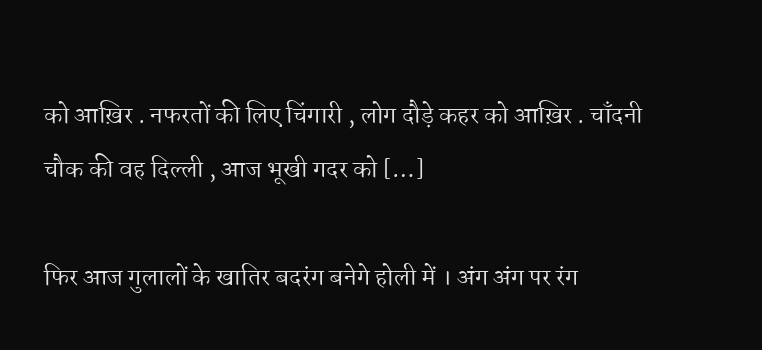को आख़िर . नफरतों की लिए चिंगारी , लोग दौड़े कहर को आख़िर . चाँदनी चौक की वह दिल्ली , आज भूखी गदर को […]

फिर आज गुलालों के खातिर बदरंग बनेगे होली में । अंग अंग पर रंग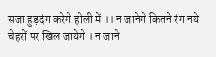सजा हुड़दंग करेगे होली में ।। न जानेगे कितने रंग नये चेहरों पर खिल जायेगे । न जाने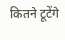कितने टूटेंगे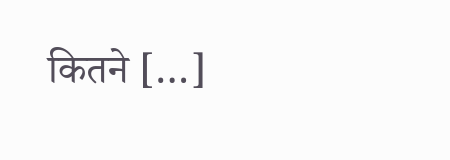कितने […]